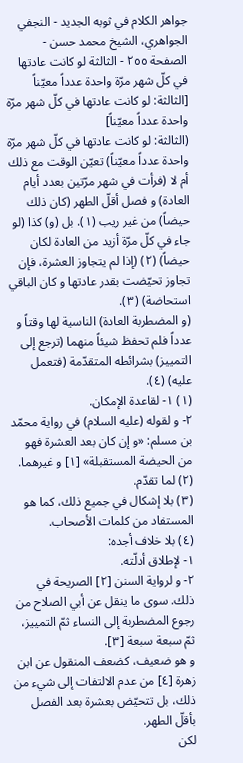جواهر الكلام في ثوبه الجديد - النجفي الجواهري، الشيخ محمد حسن - الصفحة ٢٥٥ - الثالثة لو كانت عادتها في كلّ شهر مرّة واحدة عدداً معيّناً
[الثالثة: لو كانت عادتها في كلّ شهر مرّة واحدة عدداً معيّناً]
(الثالثة: لو كانت عادتها في كلّ شهر مرّة واحدة عدداً معيّناً) تعيّن الوقت مع ذلك أم لا (فرأت في شهر مرّتين بعدد أيام العادة) و فصل أقلّ الطهر (كان ذلك حيضاً) من غير ريب (١). بل (و) كذا (لو جاء في كلّ مرّة أزيد من العادة لكان حيضاً) (٢) (إذا لم يتجاوز العشرة، فإن تجاوز تحيّضت بقدر عادتها و كان الباقي استحاضة) (٣).
(و المضطربة العادة) الناسية لها وقتاً و عدداً فلم تحفظ شيئاً منهما (ترجع إلى التمييز) بشرائطه المتقدّمة (فتعمل عليه) (٤).
(١) ١- لقاعدة الإمكان.
٢- و لقوله (عليه السلام) في رواية محمّد بن مسلم: «و إن كان بعد العشرة فهو من الحيضة المستقبلة» [١] و غيرهما.
(٢) لما تقدّم.
(٣) بلا إشكال في جميع ذلك، كما هو المستفاد من كلمات الأصحاب.
(٤) بلا خلاف أجده:
١- لإطلاق أدلّته.
٢- و لرواية السنن [٢] الصريحة في ذلك. سوى ما ينقل عن أبي الصلاح من رجوع المضطربة إلى النساء ثمّ التمييز، ثمّ سبعة سبعة [٣].
و هو ضعيف، كضعف المنقول عن ابن زهرة [٤] من عدم الالتفات إلى شيء من ذلك، بل تتحيّض بعشرة بعد الفصل بأقلّ الطهر.
لكن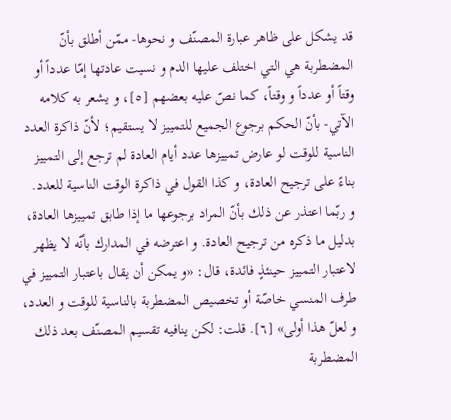قد يشكل على ظاهر عبارة المصنّف و نحوها- ممّن أطلق بأنّ المضطربة هي التي اختلف عليها الدم و نسيت عادتها إمّا عدداً أو وقتاً أو عدداً و وقتاً، كما نصّ عليه بعضهم [٥]، و يشعر به كلامه الآتي- بأنّ الحكم برجوع الجميع للتمييز لا يستقيم؛ لأنّ ذاكرة العدد الناسية للوقت لو عارض تمييزها عدد أيام العادة لم ترجع إلى التمييز بناءً على ترجيح العادة، و كذا القول في ذاكرة الوقت الناسية للعدد.
و ربّما اعتذر عن ذلك بأنّ المراد برجوعها ما إذا طابق تمييزها العادة، بدليل ما ذكره من ترجيح العادة. و اعترضه في المدارك بأنّه لا يظهر لاعتبار التمييز حينئذٍ فائدة، قال: «و يمكن أن يقال باعتبار التمييز في طرف المنسي خاصّة أو تخصيص المضطربة بالناسية للوقت و العدد، و لعلّ هذا أولى» [٦]. قلت: لكن ينافيه تقسيم المصنّف بعد ذلك المضطربة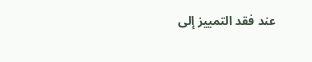عند فقد التمييز إلى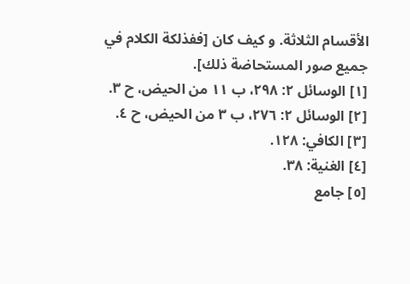الأقسام الثلاثة. و كيف كان [ففذلكة الكلام في جميع صور المستحاضة ذلك].
[١] الوسائل ٢: ٢٩٨، ب ١١ من الحيض، ح ٣.
[٢] الوسائل ٢: ٢٧٦، ب ٣ من الحيض، ح ٤.
[٣] الكافي: ١٢٨.
[٤] الغنية: ٣٨.
[٥] جامع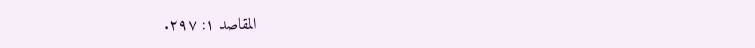المقاصد ١: ٢٩٧.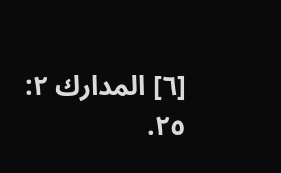[٦] المدارك ٢: ٢٥.